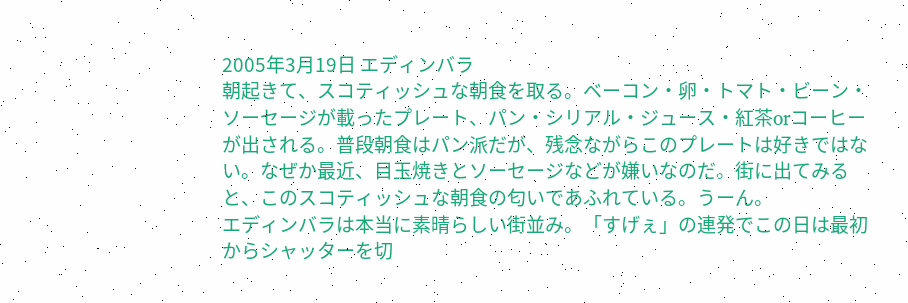2005年3月19日 エディンバラ
朝起きて、スコティッシュな朝食を取る。ベーコン・卵・トマト・ビーン・ソーセージが載ったプレート、パン・シリアル・ジュース・紅茶orコーヒーが出される。普段朝食はパン派だが、残念ながらこのプレートは好きではない。なぜか最近、目玉焼きとソーセージなどが嫌いなのだ。街に出てみると、このスコティッシュな朝食の匂いであふれている。うーん。
エディンバラは本当に素晴らしい街並み。「すげぇ」の連発でこの日は最初からシャッターを切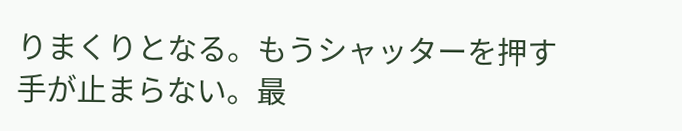りまくりとなる。もうシャッターを押す手が止まらない。最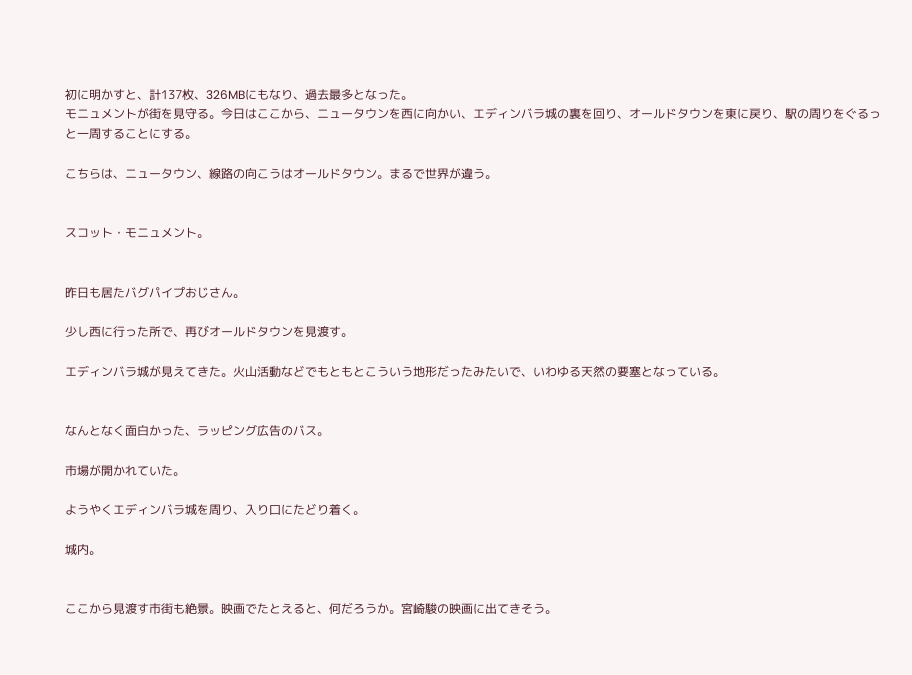初に明かすと、計137枚、326MBにもなり、過去最多となった。
モニュメントが街を見守る。今日はここから、ニュータウンを西に向かい、エディンバラ城の裏を回り、オールドタウンを東に戻り、駅の周りをぐるっと一周することにする。

こちらは、ニュータウン、線路の向こうはオールドタウン。まるで世界が違う。


スコット・モニュメント。


昨日も居たバグパイプおじさん。

少し西に行った所で、再びオールドタウンを見渡す。

エディンバラ城が見えてきた。火山活動などでもともとこういう地形だったみたいで、いわゆる天然の要塞となっている。


なんとなく面白かった、ラッピング広告のバス。

市場が開かれていた。

ようやくエディンバラ城を周り、入り口にたどり着く。

城内。


ここから見渡す市街も絶景。映画でたとえると、何だろうか。宮崎駿の映画に出てきそう。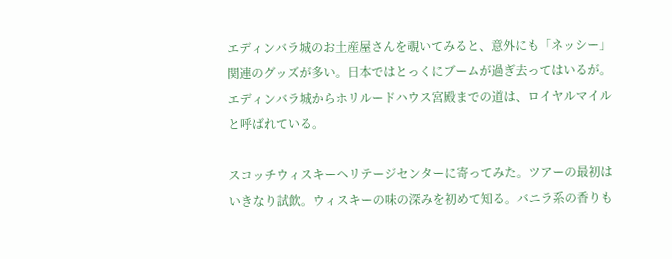エディンバラ城のお土産屋さんを覗いてみると、意外にも「ネッシー」関連のグッズが多い。日本ではとっくにブームが過ぎ去ってはいるが。
エディンバラ城からホリルードハウス宮殿までの道は、ロイヤルマイルと呼ばれている。

スコッチウィスキーヘリテージセンターに寄ってみた。ツアーの最初はいきなり試飲。ウィスキーの味の深みを初めて知る。バニラ系の香りも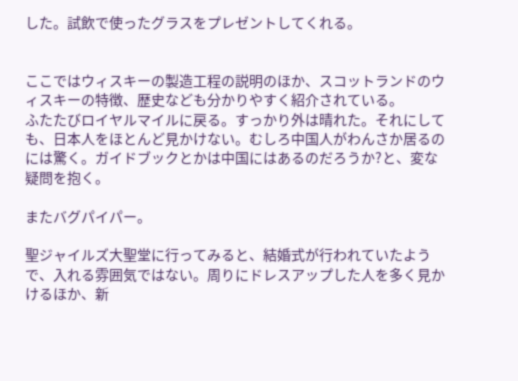した。試飲で使ったグラスをプレゼントしてくれる。


ここではウィスキーの製造工程の説明のほか、スコットランドのウィスキーの特徴、歴史なども分かりやすく紹介されている。
ふたたびロイヤルマイルに戻る。すっかり外は晴れた。それにしても、日本人をほとんど見かけない。むしろ中国人がわんさか居るのには驚く。ガイドブックとかは中国にはあるのだろうか?と、変な疑問を抱く。

またバグパイパー。

聖ジャイルズ大聖堂に行ってみると、結婚式が行われていたようで、入れる雰囲気ではない。周りにドレスアップした人を多く見かけるほか、新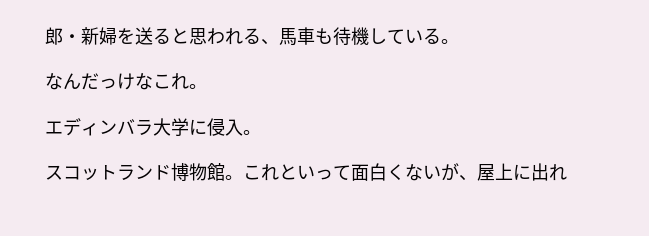郎・新婦を送ると思われる、馬車も待機している。

なんだっけなこれ。

エディンバラ大学に侵入。

スコットランド博物館。これといって面白くないが、屋上に出れ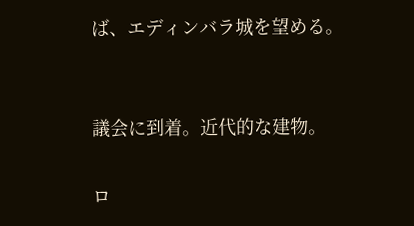ば、エディンバラ城を望める。


議会に到着。近代的な建物。

ロ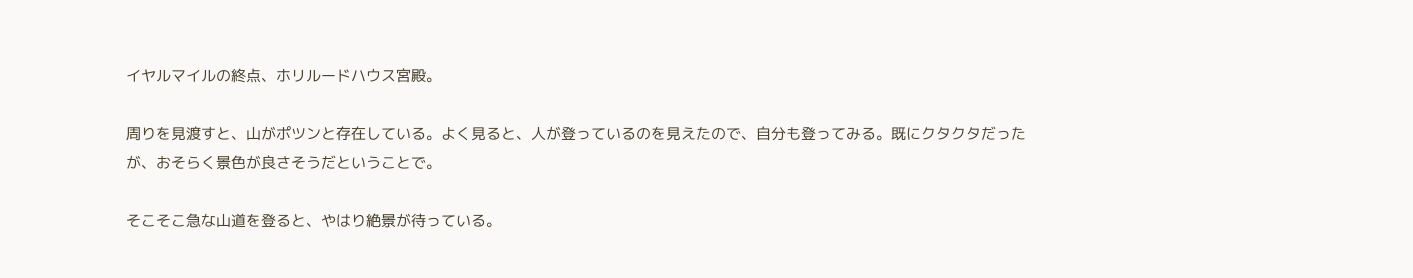イヤルマイルの終点、ホリルードハウス宮殿。

周りを見渡すと、山がポツンと存在している。よく見ると、人が登っているのを見えたので、自分も登ってみる。既にクタクタだったが、おそらく景色が良さそうだということで。

そこそこ急な山道を登ると、やはり絶景が待っている。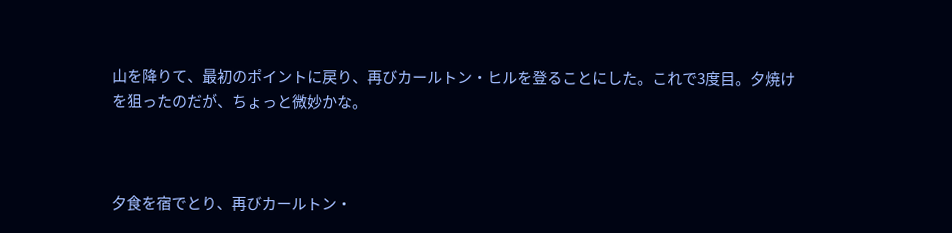山を降りて、最初のポイントに戻り、再びカールトン・ヒルを登ることにした。これで3度目。夕焼けを狙ったのだが、ちょっと微妙かな。



夕食を宿でとり、再びカールトン・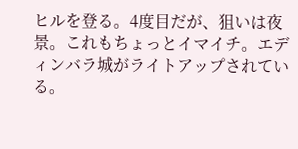ヒルを登る。4度目だが、狙いは夜景。これもちょっとイマイチ。エディンバラ城がライトアップされている。